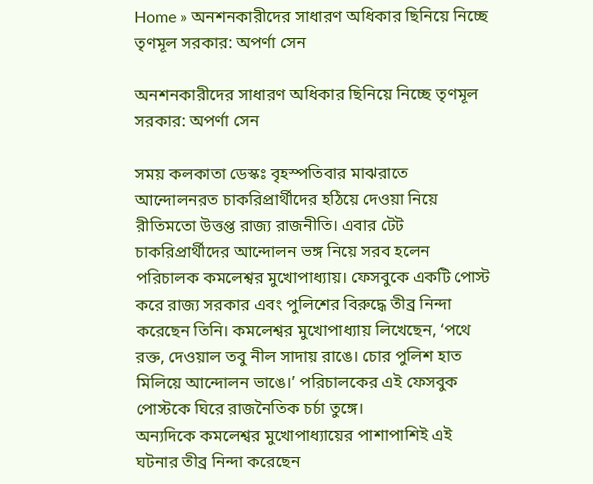Home » অনশনকারীদের সাধারণ অধিকার ছিনিয়ে নিচ্ছে তৃণমূল সরকার: অপর্ণা সেন

অনশনকারীদের সাধারণ অধিকার ছিনিয়ে নিচ্ছে তৃণমূল সরকার: অপর্ণা সেন

সময় কলকাতা ডেস্কঃ বৃহস্পতিবার মাঝরাতে আন্দোলনরত চাকরিপ্রার্থীদের হঠিয়ে দেওয়া নিয়ে রীতিমতো উত্তপ্ত রাজ্য রাজনীতি। এবার টেট চাকরিপ্রার্থীদের আন্দোলন ভঙ্গ নিয়ে সরব হলেন পরিচালক কমলেশ্বর মুখোপাধ্যায়। ফেসবুকে একটি পোস্ট করে রাজ্য সরকার এবং পুলিশের বিরুদ্ধে তীব্র নিন্দা করেছেন তিনি। কমলেশ্বর মুখোপাধ্যায় লিখেছেন, ‘পথে রক্ত, দেওয়াল তবু নীল সাদায় রাঙে। চোর পুলিশ হাত মিলিয়ে আন্দোলন ভাঙে।’ পরিচালকের এই ফেসবুক পোস্টকে ঘিরে রাজনৈতিক চর্চা তুঙ্গে।
অন্যদিকে কমলেশ্বর মুখোপাধ্যায়ের পাশাপাশিই এই ঘটনার তীব্র নিন্দা করেছেন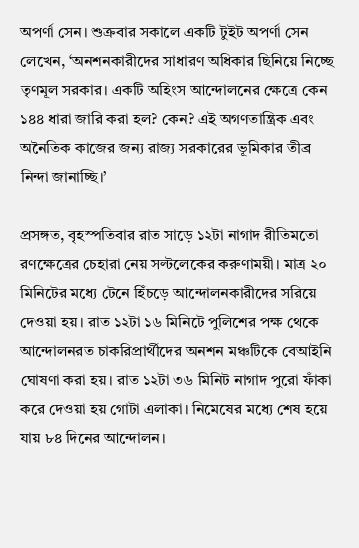অপর্ণা সেন। শুক্রবার সকালে একটি টুইট অপর্ণা সেন লেখেন, ‘অনশনকারীদের সাধারণ অধিকার ছিনিয়ে নিচ্ছে তৃণমূল সরকার। একটি অহিংস আন্দোলনের ক্ষেত্রে কেন ১৪৪ ধারা জারি করা হল? কেন? এই অগণতান্ত্রিক এবং অনৈতিক কাজের জন্য রাজ্য সরকারের ভূমিকার তীব্র নিন্দা জানাচ্ছি।’

প্রসঙ্গত, বৃহস্পতিবার রাত সাড়ে ১২টা নাগাদ রীতিমতো রণক্ষেত্রের চেহারা নেয় সল্টলেকের করুণাময়ী। মাত্র ২০ মিনিটের মধ্যে টেনে হিঁচড়ে আন্দোলনকারীদের সরিয়ে দেওয়া হয়। রাত ১২টা ১৬ মিনিটে পুলিশের পক্ষ থেকে আন্দোলনরত চাকরিপ্রার্থীদের অনশন মঞ্চটিকে বেআইনি ঘোষণা করা হয়। রাত ১২টা ৩৬ মিনিট নাগাদ পুরো ফাঁকা করে দেওয়া হয় গোটা এলাকা। নিমেষের মধ্যে শেষ হয়ে যায় ৮৪ দিনের আন্দোলন।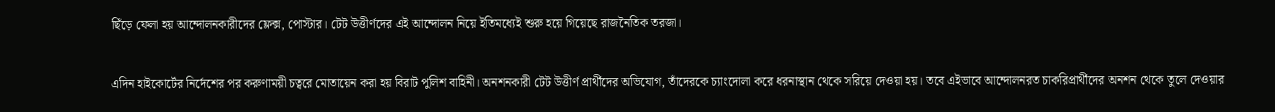ছিঁড়ে ফেলা হয় আন্দোলনকারীদের ফ্লেক্স, পোস্টার। টেট উত্তীর্ণদের এই আন্দোলন নিয়ে ইতিমধ্যেই শুরু হয়ে গিয়েছে রাজনৈতিক তরজা।

এদিন হাইকোর্টের নির্দেশের পর করুণাময়ী চত্বরে মোতায়েন করা হয় বিরাট পুলিশ বাহিনী। অনশনকারী টেট উত্তীর্ণ প্রার্থীদের অভিযোগ, তাঁদেরকে চ্যাংদোলা করে ধরনাস্থান থেকে সরিয়ে দেওয়া হয়। তবে এইভাবে আন্দোলনরত চাকরিপ্রার্থীদের অনশন থেকে তুলে দেওয়ার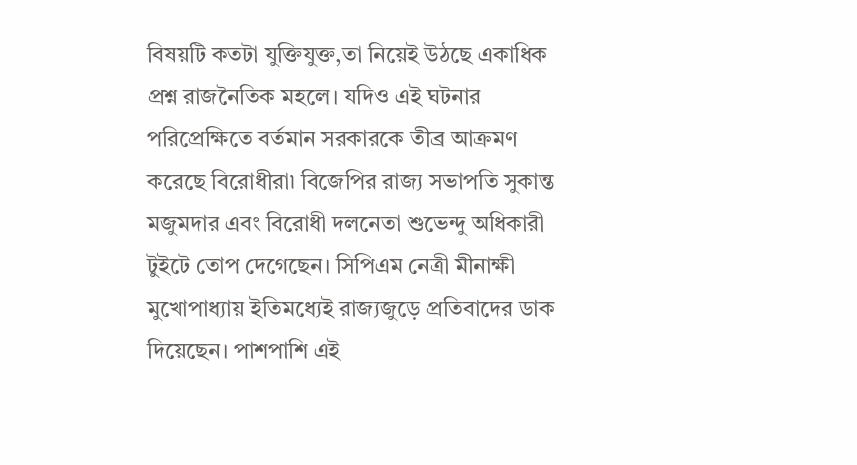বিষয়টি কতটা যুক্তিযুক্ত,তা নিয়েই উঠছে একাধিক প্রশ্ন রাজনৈতিক মহলে। যদিও এই ঘটনার পরিপ্রেক্ষিতে বর্তমান সরকারকে তীব্র আক্রমণ করেছে বিরোধীরা৷ বিজেপির রাজ্য সভাপতি সুকান্ত মজুমদার এবং বিরোধী দলনেতা শুভেন্দু অধিকারী টুইটে তোপ দেগেছেন। সিপিএম নেত্রী মীনাক্ষী মুখোপাধ্যায় ইতিমধ্যেই রাজ্যজুড়ে প্রতিবাদের ডাক দিয়েছেন। পাশপাশি এই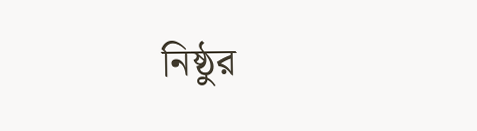নিষ্ঠুর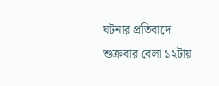ঘটনার প্রতিবাদে শুক্রবার বেলা ১২টায়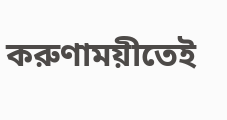করুণাময়ীতেই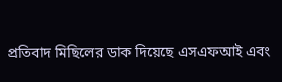প্রতিবাদ মিছিলের ডাক দিয়েছে এসএফআই এবং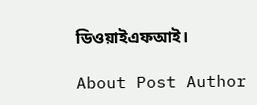ডিওয়াইএফআই।

About Post Author